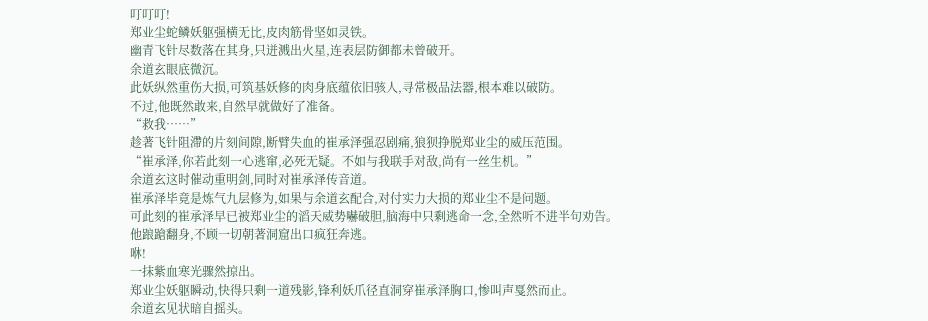叮叮叮!
郑业尘蛇鳞妖躯强横无比,皮肉筋骨坚如灵铁。
幽青飞针尽数落在其身,只迸溅出火星,连表层防御都未曾破开。
余道玄眼底微沉。
此妖纵然重伤大损,可筑基妖修的肉身底蕴依旧骇人,寻常极品法器,根本难以破防。
不过,他既然敢来,自然早就做好了准备。
“救我……”
趁著飞针阻滯的片刻间隙,断臂失血的崔承泽强忍剧痛,狼狈挣脱郑业尘的威压范围。
“崔承泽,你若此刻一心逃窜,必死无疑。不如与我联手对敌,尚有一丝生机。”
余道玄这时催动重明剑,同时对崔承泽传音道。
崔承泽毕竟是炼气九层修为,如果与余道玄配合,对付实力大损的郑业尘不是问题。
可此刻的崔承泽早已被郑业尘的滔天威势嚇破胆,脑海中只剩逃命一念,全然听不进半句劝告。
他踉蹌翻身,不顾一切朝著洞窟出口疯狂奔逃。
咻!
一抹紫血寒光骤然掠出。
郑业尘妖躯瞬动,快得只剩一道残影,锋利妖爪径直洞穿崔承泽胸口,惨叫声戛然而止。
余道玄见状暗自摇头。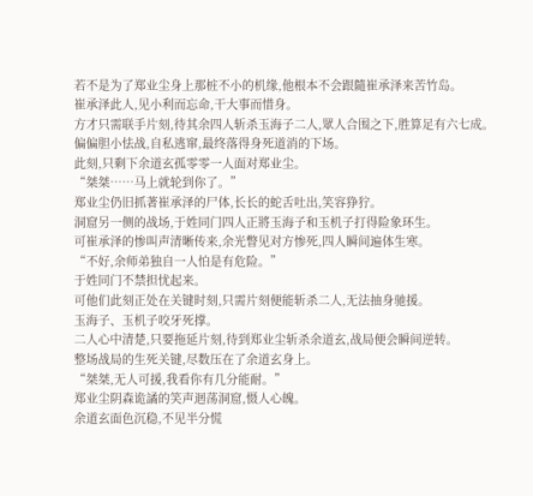若不是为了郑业尘身上那桩不小的机缘,他根本不会跟隨崔承泽来苦竹岛。
崔承泽此人,见小利而忘命,干大事而惜身。
方才只需联手片刻,待其余四人斩杀玉海子二人,眾人合围之下,胜算足有六七成。
偏偏胆小怯战,自私逃窜,最终落得身死道消的下场。
此刻,只剩下余道玄孤零零一人面对郑业尘。
“桀桀……马上就轮到你了。”
郑业尘仍旧抓著崔承泽的尸体,长长的蛇舌吐出,笑容狰狞。
洞窟另一侧的战场,于姓同门四人正將玉海子和玉机子打得险象环生。
可崔承泽的惨叫声清晰传来,余光瞥见对方惨死,四人瞬间遍体生寒。
“不好,余师弟独自一人怕是有危险。”
于姓同门不禁担忧起来。
可他们此刻正处在关键时刻,只需片刻便能斩杀二人,无法抽身驰援。
玉海子、玉机子咬牙死撑。
二人心中清楚,只要拖延片刻,待到郑业尘斩杀余道玄,战局便会瞬间逆转。
整场战局的生死关键,尽数压在了余道玄身上。
“桀桀,无人可援,我看你有几分能耐。”
郑业尘阴森诡譎的笑声迴荡洞窟,慑人心魄。
余道玄面色沉稳,不见半分慌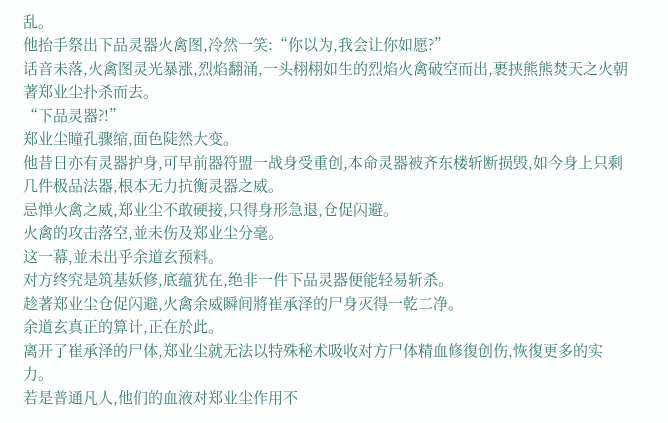乱。
他抬手祭出下品灵器火禽图,冷然一笑:“你以为,我会让你如愿?”
话音未落,火禽图灵光暴涨,烈焰翻涌,一头栩栩如生的烈焰火禽破空而出,裹挟熊熊焚天之火朝著郑业尘扑杀而去。
“下品灵器?!”
郑业尘瞳孔骤缩,面色陡然大变。
他昔日亦有灵器护身,可早前器符盟一战身受重创,本命灵器被齐东楼斩断损毁,如今身上只剩几件极品法器,根本无力抗衡灵器之威。
忌惮火禽之威,郑业尘不敢硬接,只得身形急退,仓促闪避。
火禽的攻击落空,並未伤及郑业尘分毫。
这一幕,並未出乎余道玄预料。
对方终究是筑基妖修,底蕴犹在,绝非一件下品灵器便能轻易斩杀。
趁著郑业尘仓促闪避,火禽余威瞬间將崔承泽的尸身灭得一乾二净。
余道玄真正的算计,正在於此。
离开了崔承泽的尸体,郑业尘就无法以特殊秘术吸收对方尸体精血修復创伤,恢復更多的实力。
若是普通凡人,他们的血液对郑业尘作用不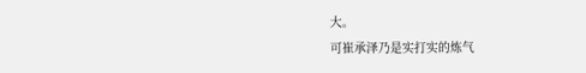大。
可崔承泽乃是实打实的炼气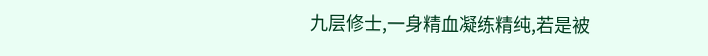九层修士,一身精血凝练精纯,若是被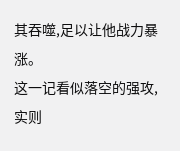其吞噬,足以让他战力暴涨。
这一记看似落空的强攻,实则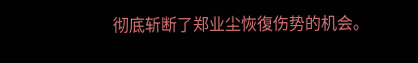彻底斩断了郑业尘恢復伤势的机会。